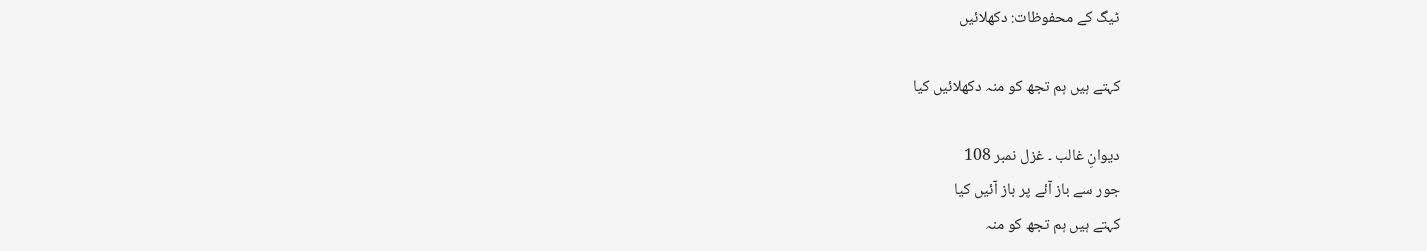ٹیگ کے محفوظات: دکھلائیں

کہتے ہیں ہم تجھ کو منہ دکھلائیں کیا

دیوانِ غالب ۔ غزل نمبر 108
جور سے باز آئے پر باز آئیں کیا
کہتے ہیں ہم تجھ کو منہ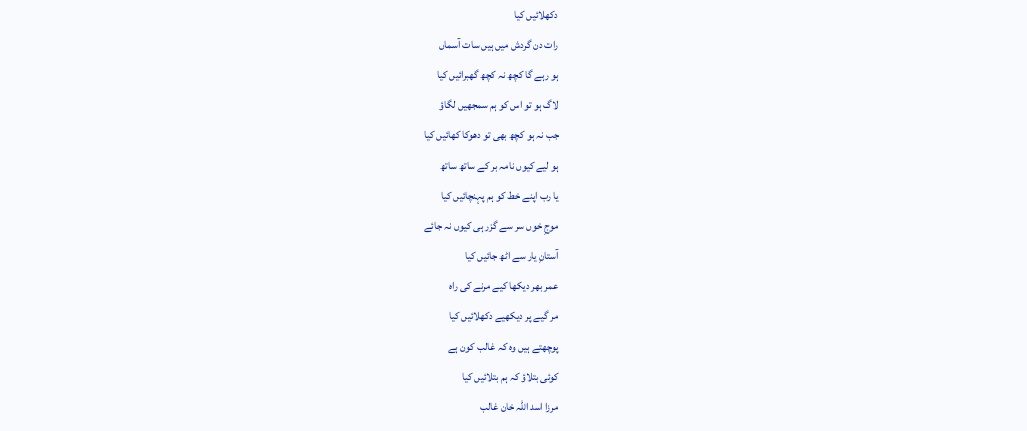دکھلائیں کیا
رات دن گردش میں ہیں سات آسماں
ہو رہے گا کچھ نہ کچھ گھبرائیں کیا
لاگ ہو تو اس کو ہم سمجھیں لگاؤ
جب نہ ہو کچھ بھی تو دھوکا کھائیں کیا
ہو لیے کیوں نامہ بر کے ساتھ ساتھ
یا رب اپنے خط کو ہم پہنچائیں کیا
موجِ خوں سر سے گزر ہی کیوں نہ جائے
آستانِ یار سے اٹھ جائیں کیا
عمر بھر دیکھا کیے مرنے کی راہ
مر گیے پر دیکھیے دکھلائیں کیا
پوچھتے ہیں وہ کہ غالب کون ہے
کوئی بتلاؤ کہ ہم بتلائیں کیا
مرزا اسد اللہ خان غالب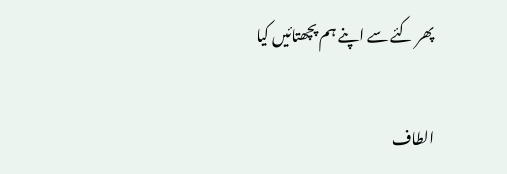پھر کئے سے اپنے ہم پچھتائیں کیا

الطاف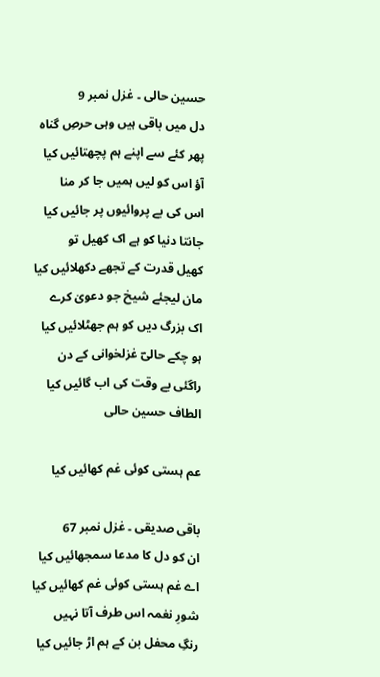حسین حالی ۔ غزل نمبر 9
دل میں باقی ہیں وہی حرصِ گناہ
پھر کئے سے اپنے ہم پچھتائیں کیا
آؤ اس کو لیں ہمیں جا کر منا
اس کی بے پروائیوں پر جائیں کیا
جانتا دنیا کو ہے اک کھیل تو
کھیل قدرت کے تجھے دکھلائیں کیا
مان لیجئے شیخ جو دعویٰ کرے
اک بزرگ دیں کو ہم جھٹلائیں کیا
ہو چکے حالیؔ غزلخوانی کے دن
راگئی بے وقت کی اب گائیں کیا
الطاف حسین حالی

عم ہستی کوئی غم کھائیں کیا

باقی صدیقی ۔ غزل نمبر 67
ان کو دل کا مدعا سمجھائیں کیا
اے غم ہستی کوئی غم کھائیں کیا
شورِ نغمہ اس طرف آتا نہیں
رنگِ محفل بن کے ہم اڑ جائیں کیا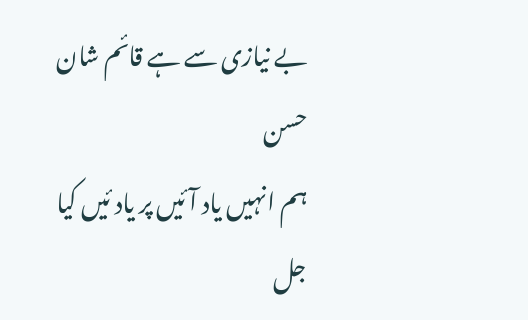بے نیازی سے ہے قائم شان حسن
ہم انہیں یاد آئیں پر یاد ئیں کیا
جل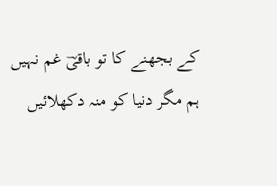کے بجھنے کا تو باقیؔ غم نہیں
ہم مگر دنیا کو منہ دکھلائیں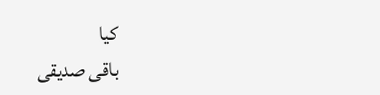کیا
باقی صدیقی